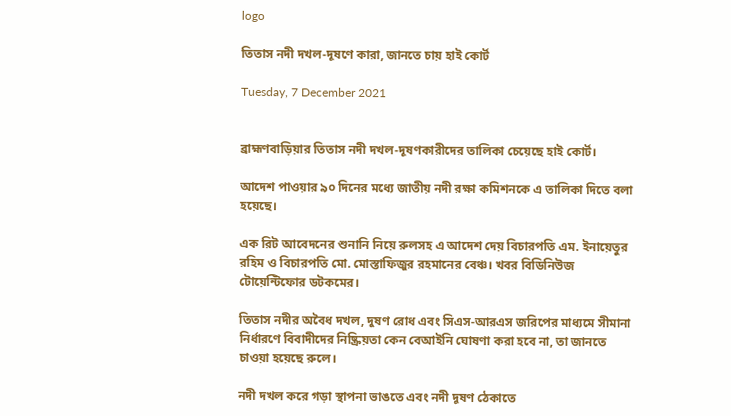logo

তিতাস নদী দখল-দূষণে কারা, জানতে চায় হাই কোর্ট

Tuesday, 7 December 2021


ব্রাহ্মণবাড়িয়ার তিতাস নদী দখল-দূষণকারীদের তালিকা চেয়েছে হাই কোর্ট।

আদেশ পাওয়ার ৯০ দিনের মধ্যে জাতীয় নদী রক্ষা কমিশনকে এ তালিকা দিতে বলা হয়েছে।

এক রিট আবেদনের শুনানি নিয়ে রুলসহ এ আদেশ দেয় বিচারপতি এম. ইনায়েতুর রহিম ও বিচারপতি মো. মোস্তাফিজুর রহমানের বেঞ্চ। খবর বিডিনিউজ টোয়েন্টিফোর ডটকমের।

তিতাস নদীর অবৈধ দখল, দুষণ রোধ এবং সিএস-আরএস জরিপের মাধ্যমে সীমানা নির্ধারণে বিবাদীদের নিষ্ক্রিয়তা কেন বেআইনি ঘোষণা করা হবে না, তা জানতে চাওয়া হয়েছে রুলে।

নদী দখল করে গড়া স্থাপনা ভাঙতে এবং নদী দূষণ ঠেকাতে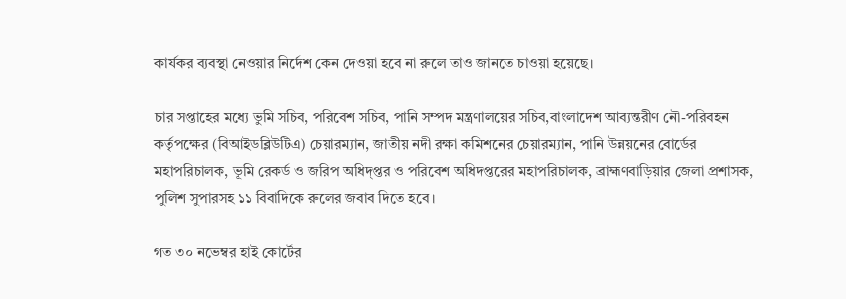কার্যকর ব্যবস্থা নেওয়ার নির্দেশ কেন দেওয়া হবে না রুলে তাও জানতে চাওয়া হয়েছে।

চার সপ্তাহের মধ্যে ভুমি সচিব, পরিবেশ সচিব, পানি সম্পদ মন্ত্রণালয়ের সচিব,বাংলাদেশ আব্যন্তরীণ নৌ-পরিবহন কর্তৃপক্ষের (বিআইডব্লিউটিএ) চেয়ারম্যান, জাতীয় নদী রক্ষা কমিশনের চেয়ারম্যান, পানি উন্নয়নের বোর্ডের মহাপরিচালক, ভূমি রেকর্ড ও জরিপ অধিদ্প্তর ও পরিবেশ অধিদপ্তরের মহাপরিচালক, ব্রাহ্মণবাড়িয়ার জেলা প্রশাসক, পুলিশ সুপারসহ ১১ বিবাদিকে রুলের জবাব দিতে হবে।

গত ৩০ নভেম্বর হাই কোর্টের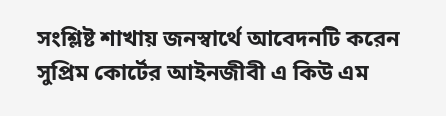সংশ্লিষ্ট শাখায় জনস্বার্থে আবেদনটি করেন সুপ্রিম কোর্টের আইনজীবী এ কিউ এম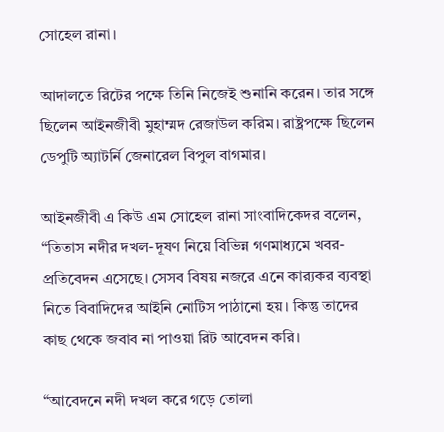সোহেল রানা।

আদালতে রিটের পক্ষে তিনি নিজেই শুনানি করেন। তার সঙ্গে ছিলেন আইনজীবী মুহাম্মদ রেজাউল করিম। রাষ্ট্রপক্ষে ছিলেন ডেপুটি অ্যাটর্নি জেনারেল বিপুল বাগমার।

আইনজীবী এ কিউ এম সোহেল রানা সাংবাদিকেদর বলেন, “তিতাস নদীর দখল-দূষণ নিয়ে বিভিন্ন গণমাধ্যমে খবর-প্রতিবেদন এসেছে। সেসব বিষয় নজরে এনে কার‌্যকর ব্যবস্থা নিতে বিবাদিদের আইনি নোটিস পাঠানো হয়। কিন্তু তাদের কাছ থেকে জবাব না পাওয়া রিট আবেদন করি।

“আবেদনে নদী দখল করে গড়ে তোলা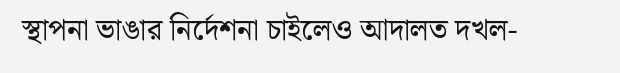স্থাপনা ভাঙার নির্দেশনা চাইলেও আদালত দখল-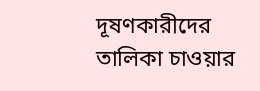দূষণকারীদের তালিকা চাওয়ার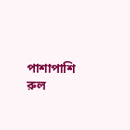পাশাপাশি রুল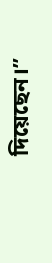দিয়েছেন।”